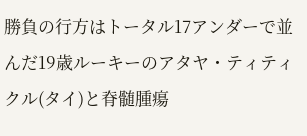勝負の行方はトータル17アンダーで並んだ19歳ルーキーのアタヤ・ティティクル(タイ)と脊髄腫瘍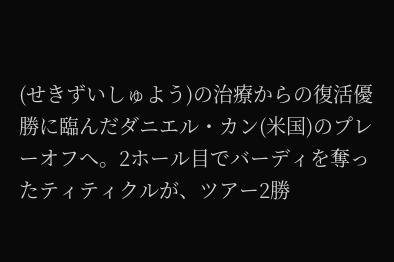(せきずいしゅよう)の治療からの復活優勝に臨んだダニエル・カン(米国)のプレーオフへ。2ホール目でバーディを奪ったティティクルが、ツアー2勝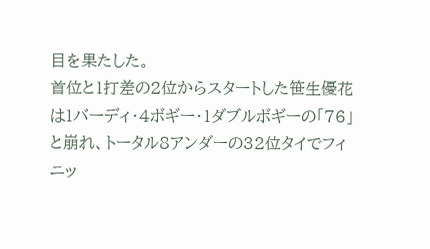目を果たした。
首位と1打差の2位からスタートした笹生優花は1バーディ・4ボギー・1ダブルボギーの「76」と崩れ、トータル8アンダーの32位タイでフィニッ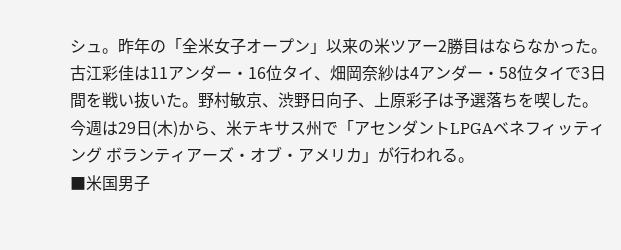シュ。昨年の「全米女子オープン」以来の米ツアー2勝目はならなかった。
古江彩佳は11アンダー・16位タイ、畑岡奈紗は4アンダー・58位タイで3日間を戦い抜いた。野村敏京、渋野日向子、上原彩子は予選落ちを喫した。
今週は29日(木)から、米テキサス州で「アセンダントLPGAベネフィッティング ボランティアーズ・オブ・アメリカ」が行われる。
■米国男子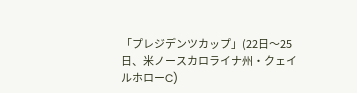「プレジデンツカップ」(22日〜25日、米ノースカロライナ州・クェイルホローC)